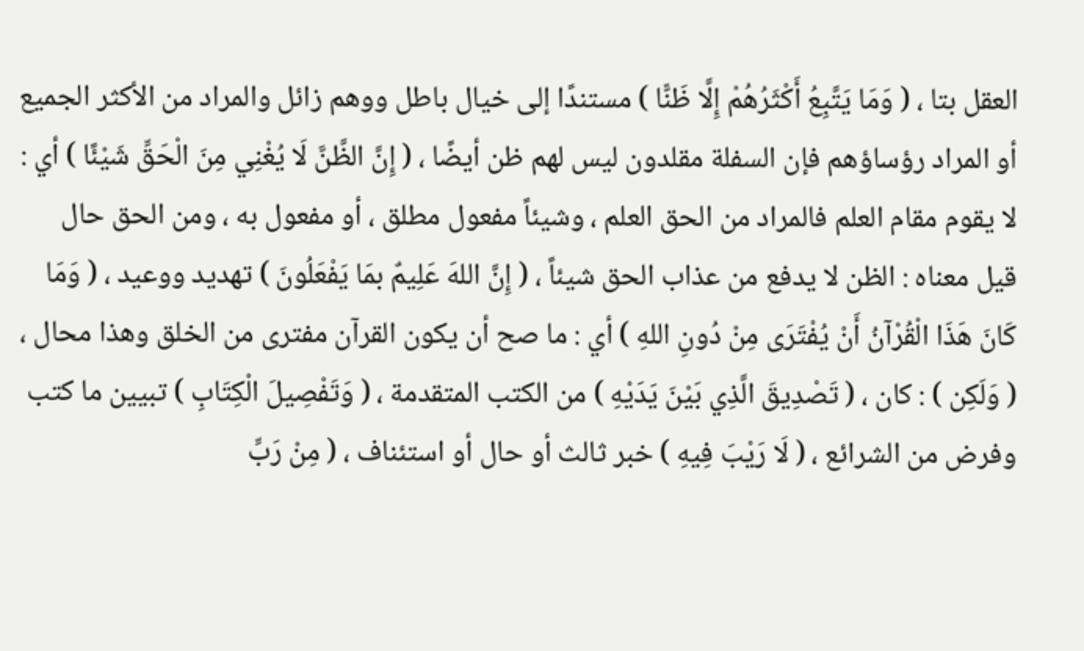العقل بتا ، ( وَمَا يَتَّبِعُ أَكْثَرُهُمْ إِلَّا ظَنًّا ) مستندًا إلى خيال باطل ووهم زائل والمراد من الأكثر الجميع أو المراد رؤساؤهم فإن السفلة مقلدون ليس لهم ظن أيضًا ، ( إِنَّ الظَّنَّ لَا يُغْنِي مِنَ الْحَقِّ شَيْئًا ) أي : لا يقوم مقام العلم فالمراد من الحق العلم ، وشيئاً مفعول مطلق ، أو مفعول به ، ومن الحق حال قيل معناه : الظن لا يدفع من عذاب الحق شيئاً ، ( إِنَّ اللهَ عَلِيمٌ بمَا يَفْعَلُونَ ) تهديد ووعيد ، ( وَمَا كَانَ هَذَا الْقُرْآنُ أَنْ يُفْتَرَى مِنْ دُونِ اللهِ ) أي : ما صح أن يكون القرآن مفترى من الخلق وهذا محال ، ( وَلَكِن ) : كان ، ( تَصْدِيقَ الَّذِي بَيْنَ يَدَيْهِ ) من الكتب المتقدمة ، ( وَتَفْصِيلَ الْكِتَابِ ) تبيين ما كتب وفرض من الشرائع ، ( لَا رَيْبَ فِيهِ ) خبر ثالث أو حال أو استئناف ، ( مِنْ رَبِّ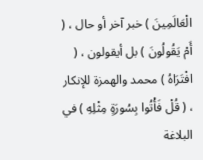الْعَالَمِينَ ) خبر آخر أو حال ، ( أَمْ يَقُولُونَ ) بل أيقولون ، ( افْتَرَاهُ ) محمد والهمزة للإنكار ، ( قُلْ فَأْتُوا بِسُورَةٍ مِثْلِهِ ) في البلاغة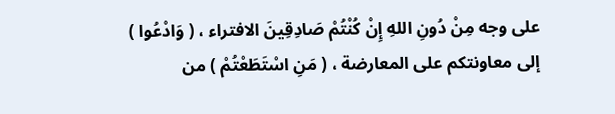على وجه مِنْ دُونِ اللهِ إِنْ كُنْتُمْ صَادِقِينَ الافتراء ، ( وَادْعُوا ) إلى معاونتكم على المعارضة ، ( مَنِ اسْتَطَعْتُمْ ) من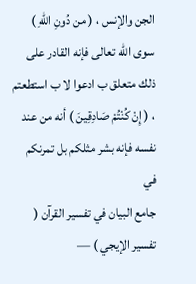الجن والإنس ، ( من دُونِ اللهِ ) سوى الله تعالى فإنه القادر على ذلك متعلق ب ادعوا لا ب استطعتم ، ( إِنْ كُنْتُمْ صَادِقِينَ ) أنه من عند نفسه فإنه بشر مثلكم بل تمرنكم في
جامع البيان في تفسير القرآن ( تفسير الإيجي ) —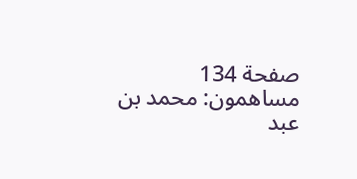صفحة 134
مساهمون: محمد بن عبد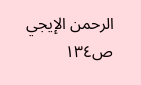الرحمن الإيجي
ص١٣٤